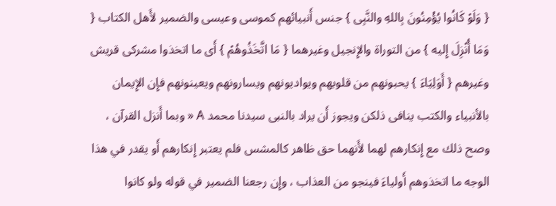{ وَلَوْ كَانُوا يُؤْمِنُونَ بِاللهِ والنَّبِى } جنس أَنبيائهم كموسى وعيسى والضمير لأَهل الكتاب { وَمَا أُنْزِلَ إِليه } من التوراة والإِنجيل وغيرهما { مَا اتَّخَذُوهُمْ } أَى ما اتخذوا مشركى قريش وغيرهم { أَوَلِيَاءَ } يحبونهم من قلوبهم ويواديونهم ويسارونهم ويعينونهم فإِن الإِيمان بالأنبياء والكتب ينافى ذلكن ويجوز أَن يراد بالنبى سيدنا محمد A « وبما أَنزل القرآن ، وصح ذلك مع إِنكارهم لهما لأَنهما حق ظاهر كالمشس فلم يعتبر إِنكارهم أَو يقدر في هذا الوجه ما اتخذوهم أَولياءَ فينجو من العذاب ، وإِن رجعنا الضمير في قوله ولو كانوا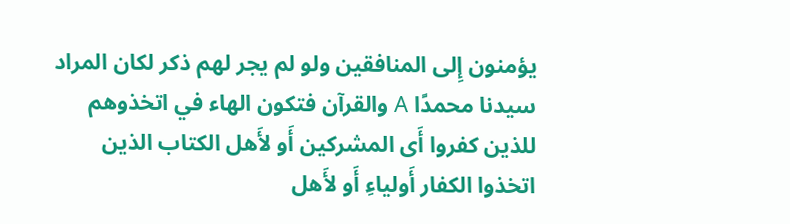يؤمنون إِلى المنافقين ولو لم يجر لهم ذكر لكان المراد سيدنا محمدًا A والقرآن فتكون الهاء في اتخذوهم للذين كفروا أَى المشركين أَو لأَهل الكتاب الذين اتخذوا الكفار أَولياءِ أَو لأَهل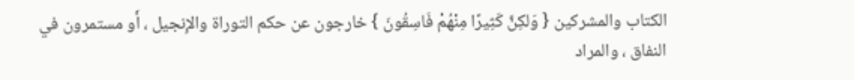الكتاب والمشركين { وَلكِنَّ كَثِيرًا مِنْهُمْ فَاسِقُونَ } خارجون عن حكم التوراة والإِنجيل ، أَو مستمرون في النفاق ، والمراد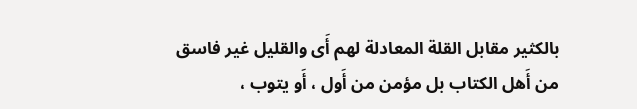بالكثير مقابل القلة المعادلة لهم أَى والقليل غير فاسق من أَهل الكتاب بل مؤمن من أَول ، أَو يتوب ،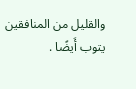والقليل من المنافقين يتوب أَيضًا .